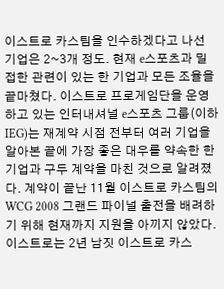이스트로 카스팀을 인수하겠다고 나선 기업은 2~3개 정도. 현재 e스포츠과 밀접한 관련이 있는 한 기업과 모든 조율을 끝마쳤다. 이스트로 프로게임단을 운영하고 있는 인터내셔널 e스포츠 그룹(이하 IEG)는 재계약 시점 전부터 여러 기업을 알아본 끝에 가장 좋은 대우를 약속한 한 기업과 구두 계약을 마친 것으로 알려졌다. 계약이 끝난 11월 이스트로 카스팀의 WCG 2008 그랜드 파이널 출전을 배려하기 위해 현재까지 지원을 아끼지 않았다.
이스트로는 2년 남짓 이스트로 카스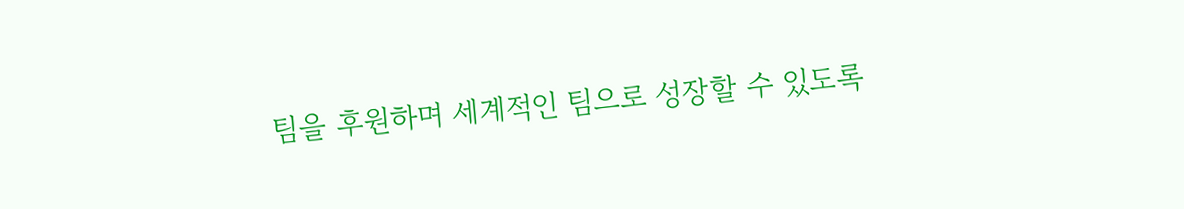팀을 후원하며 세계적인 팀으로 성장할 수 있도록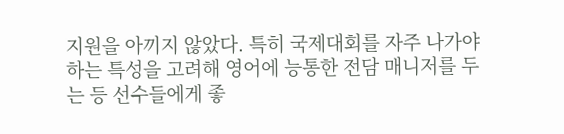지원을 아끼지 않았다. 특히 국제대회를 자주 나가야 하는 특성을 고려해 영어에 능통한 전담 매니저를 두는 등 선수들에게 좋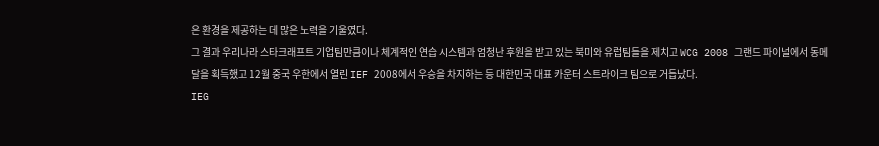은 환경을 제공하는 데 많은 노력을 기울였다.
그 결과 우리나라 스타크래프트 기업팀만큼이나 체계적인 연습 시스템과 엄청난 후원을 받고 있는 북미와 유럽팀들을 제치고 WCG 2008 그랜드 파이널에서 동메달을 획득했고 12월 중국 우한에서 열린 IEF 2008에서 우승을 차지하는 등 대한민국 대표 카운터 스트라이크 팀으로 거듭났다.
IEG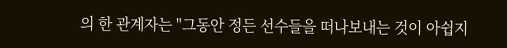의 한 관계자는 "그동안 정든 선수들을 떠나보내는 것이 아쉽지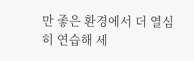만 좋은 환경에서 더 열심히 연습해 세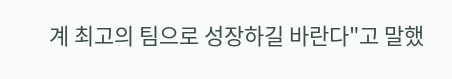계 최고의 팀으로 성장하길 바란다"고 말했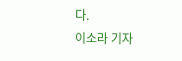다.
이소라 기자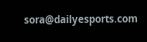sora@dailyesports.com